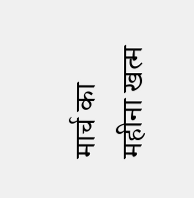मार्च का महीना खत्म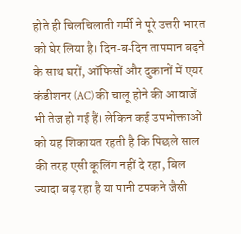होते ही चिलचिलाती गर्मी ने पूरे उत्तरी भारत को घेर लिया है। दिन‑ब‑दिन तापमान बढ़ने के साथ घरों, ऑफिसों और दुकानों में एयर कंडीशनर (AC) की चालू होने की आवाजें भी तेज हो गई हैं। लेकिन कई उपभोक्ताओं को यह शिकायत रहती है कि पिछले साल की तरह एसी कूलिंग नहीं दे रहा, बिल ज्यादा बढ़ रहा है या पानी टपकने जैसी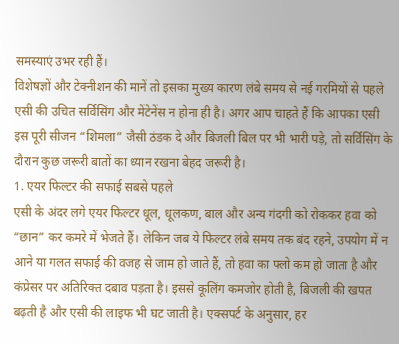समस्याएं उभर रही हैं।
विशेषज्ञों और टेक्नीशन की मानें तो इसका मुख्य कारण लंबे समय से नई गरमियों से पहले एसी की उचित सर्विसिंग और मेंटेनेंस न होना ही है। अगर आप चाहते हैं कि आपका एसी इस पूरी सीजन “शिमला” जैसी ठंडक दे और बिजली बिल पर भी भारी पड़े, तो सर्विसिंग के दौरान कुछ जरूरी बातों का ध्यान रखना बेहद जरूरी है।
1. एयर फिल्टर की सफाई सबसे पहले
एसी के अंदर लगे एयर फिल्टर धूल, धूलकण, बाल और अन्य गंदगी को रोककर हवा को “छान” कर कमरे में भेजते हैं। लेकिन जब ये फिल्टर लंबे समय तक बंद रहने, उपयोग में न आने या गलत सफाई की वजह से जाम हो जाते हैं, तो हवा का फ्लो कम हो जाता है और कंप्रेसर पर अतिरिक्त दबाव पड़ता है। इससे कूलिंग कमजोर होती है, बिजली की खपत बढ़ती है और एसी की लाइफ भी घट जाती है। एक्सपर्ट के अनुसार, हर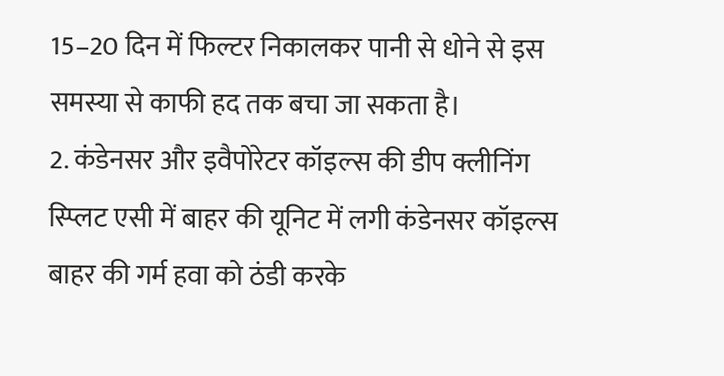15–20 दिन में फिल्टर निकालकर पानी से धोने से इस समस्या से काफी हद तक बचा जा सकता है।
2. कंडेनसर और इवैपोरेटर कॉइल्स की डीप क्लीनिंग
स्प्लिट एसी में बाहर की यूनिट में लगी कंडेनसर कॉइल्स बाहर की गर्म हवा को ठंडी करके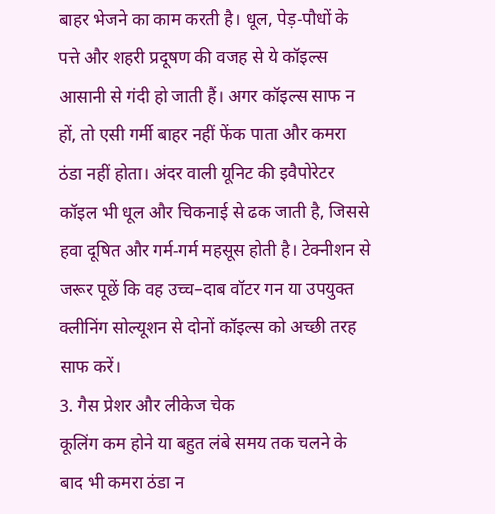बाहर भेजने का काम करती है। धूल, पेड़‑पौधों के पत्ते और शहरी प्रदूषण की वजह से ये कॉइल्स आसानी से गंदी हो जाती हैं। अगर कॉइल्स साफ न हों, तो एसी गर्मी बाहर नहीं फेंक पाता और कमरा ठंडा नहीं होता। अंदर वाली यूनिट की इवैपोरेटर कॉइल भी धूल और चिकनाई से ढक जाती है, जिससे हवा दूषित और गर्म‑गर्म महसूस होती है। टेक्नीशन से जरूर पूछें कि वह उच्च–दाब वॉटर गन या उपयुक्त क्लीनिंग सोल्यूशन से दोनों कॉइल्स को अच्छी तरह साफ करें।
3. गैस प्रेशर और लीकेज चेक
कूलिंग कम होने या बहुत लंबे समय तक चलने के बाद भी कमरा ठंडा न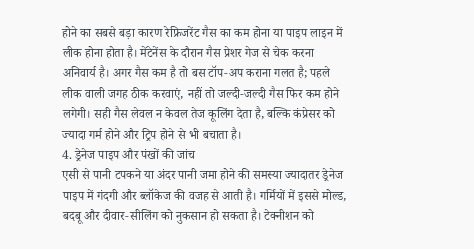होने का सबसे बड़ा कारण रेफ्रिजरेंट गैस का कम होना या पाइप लाइन में लीक होना होता है। मेंटेनेंस के दौरान गैस प्रेशर गेज से चेक करना अनिवार्य है। अगर गैस कम है तो बस टॉप‑अप कराना गलत है; पहले लीक वाली जगह ठीक करवाएं, नहीं तो जल्दी‑जल्दी गैस फिर कम होने लगेगी। सही गैस लेवल न केवल तेज कूलिंग देता है, बल्कि कंप्रेसर को ज्यादा गर्म होने और ट्रिप होने से भी बचाता है।
4. ड्रेनेज पाइप और पंखों की जांच
एसी से पानी टपकने या अंदर पानी जमा होने की समस्या ज्यादातर ड्रेनेज पाइप में गंदगी और ब्लॉकेज की वजह से आती है। गर्मियों में इससे मोल्ड, बदबू और दीवार‑सीलिंग को नुकसान हो सकता है। टेक्नीशन को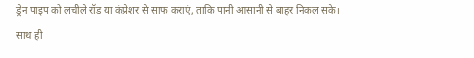ड्रेन पाइप को लचीले रॉड या कंप्रेशर से साफ कराएं, ताकि पानी आसानी से बाहर निकल सके। साथ ही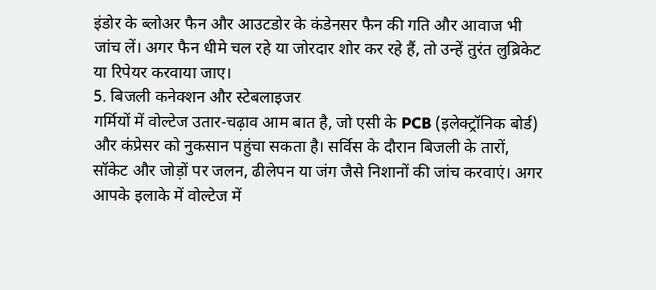इंडोर के ब्लोअर फैन और आउटडोर के कंडेनसर फैन की गति और आवाज भी जांच लें। अगर फैन धीमे चल रहे या जोरदार शोर कर रहे हैं, तो उन्हें तुरंत लुब्रिकेट या रिपेयर करवाया जाए।
5. बिजली कनेक्शन और स्टेबलाइजर
गर्मियों में वोल्टेज उतार‑चढ़ाव आम बात है, जो एसी के PCB (इलेक्ट्रॉनिक बोर्ड) और कंप्रेसर को नुकसान पहुंचा सकता है। सर्विस के दौरान बिजली के तारों, सॉकेट और जोड़ों पर जलन, ढीलेपन या जंग जैसे निशानों की जांच करवाएं। अगर आपके इलाके में वोल्टेज में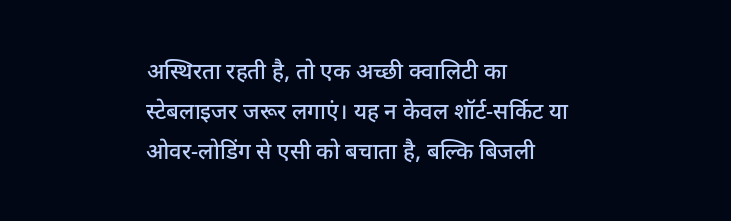अस्थिरता रहती है, तो एक अच्छी क्वालिटी का स्टेबलाइजर जरूर लगाएं। यह न केवल शॉर्ट‑सर्किट या ओवर‑लोडिंग से एसी को बचाता है, बल्कि बिजली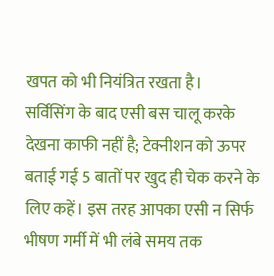खपत को भी नियंत्रित रखता है।
सर्विसिंग के बाद एसी बस चालू करके देखना काफी नहीं है; टेक्नीशन को ऊपर बताई गई 5 बातों पर खुद ही चेक करने के लिए कहें। इस तरह आपका एसी न सिर्फ भीषण गर्मी में भी लंबे समय तक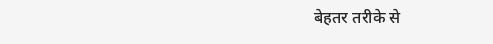बेहतर तरीके से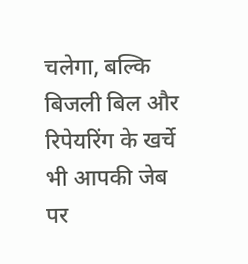चलेगा, बल्कि बिजली बिल और रिपेयरिंग के खर्चे भी आपकी जेब पर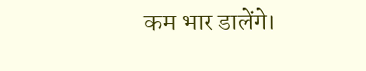कम भार डालेंगे।